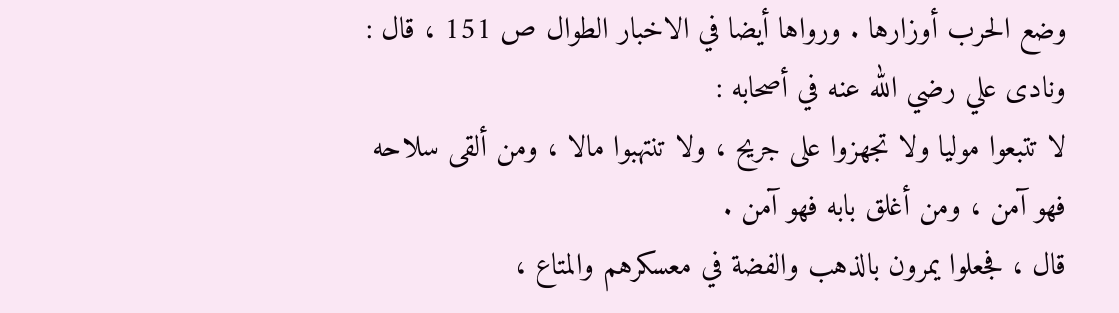وضع الحرب أوزارها . ورواها أيضا في الاخبار الطوال ص 151 ، قال :
ونادى علي رضي الله عنه في أصحابه :
لا تتبعوا موليا ولا تجهزوا على جريح ، ولا تنتهبوا مالا ، ومن ألقى سلاحه
فهو آمن ، ومن أغلق بابه فهو آمن .
قال ، فجعلوا يمرون بالذهب والفضة في معسكرهم والمتاع ،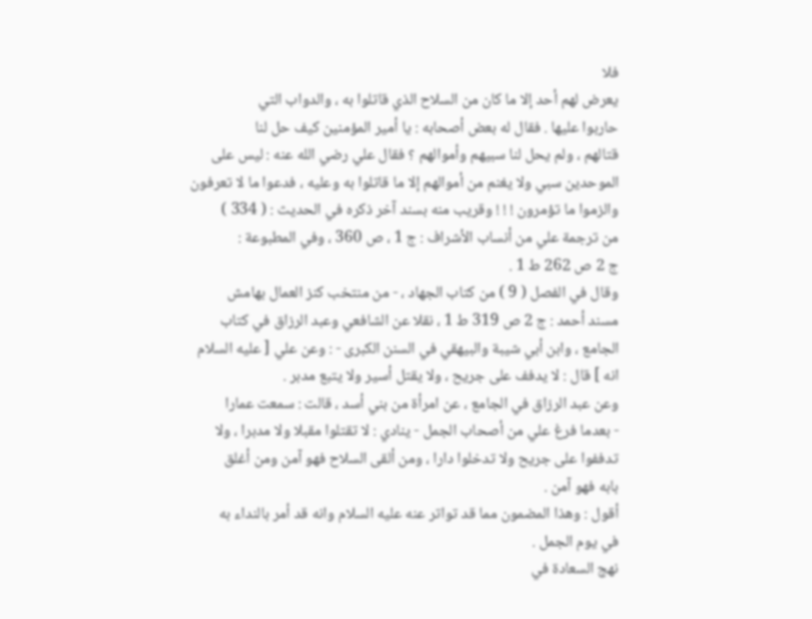فلا
يعرض لهم أحد إلا ما كان من السلاح الذي قاتلوا به ، والدواب التي
حاربوا عليها . فقال له بعض أصحابه : يا أمير المؤمنين كيف حل لنا
قتالهم ، ولم يحل لنا سبيهم وأموالهم ؟ فقال علي رضي الله عنه : ليس على
الموحدين سبي ولا يغنم من أموالهم إلا ما قاتلوا به وعليه ، فدعوا ما لا تعرفون
والزموا ما تؤمرون ! ! ! وقريب منه بسند آخر ذكره في الحديث : ( 334 )
من ترجمة علي من أنساب الأشراف : ج 1 ، ص 360 ، وفي المطبوعة :
ج 2 ص 262 ط 1 .
وقال في الفصل ( 9 ) من كتاب الجهاد ، - من منتخب كنز العمال بهامش
مسند أحمد : ج 2 ص 319 ط 1 ، نقلا عن الشافعي وعبد الرزاق في كتاب
الجامع ، وابن أبي شيبة والبيهقي في السنن الكبرى - : وعن علي [ عليه السلام
انه ] قال : لا يدفف على جريح ، ولا يقتل أسير ولا يتبع مدبر .
وعن عبد الرزاق في الجامع ، عن امرأة من بني أسد ، قالت : سمعت عمارا
- بعدما فرغ علي من أصحاب الجمل - ينادي : لا تقتلوا مقبلا ولا مدبرا ، ولا
تدففوا على جريح ولا تدخلوا دارا ، ومن ألقى السلاح فهو آمن ومن أغلق
بابه فهو آمن .
أقول : وهذا المضمون مما قد تواتر عنه عليه السلام وانه قد أمر بالنداء به
في يوم الجمل .
نهج السعادة في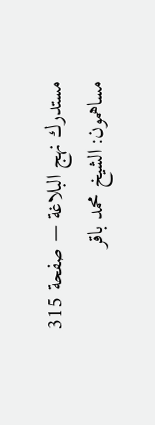مستدرك نهج البلاغة — صفحة 315
مساهمون: الشيخ محمد باقر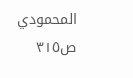المحمودي
ص٣١٥